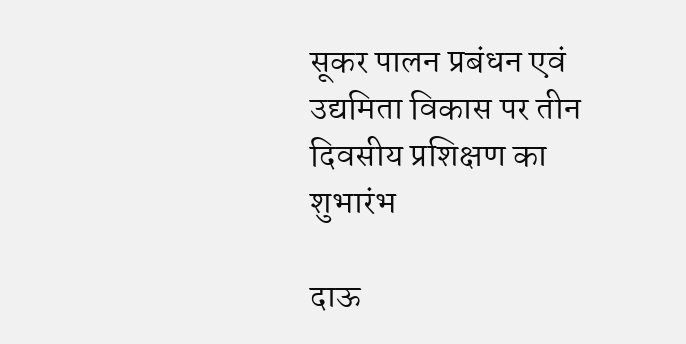सूकर पालन प्रबंधन एवं उद्यमिता विकास पर तीन दिवसीय प्रशिक्षण का शुभारंभ

दाऊ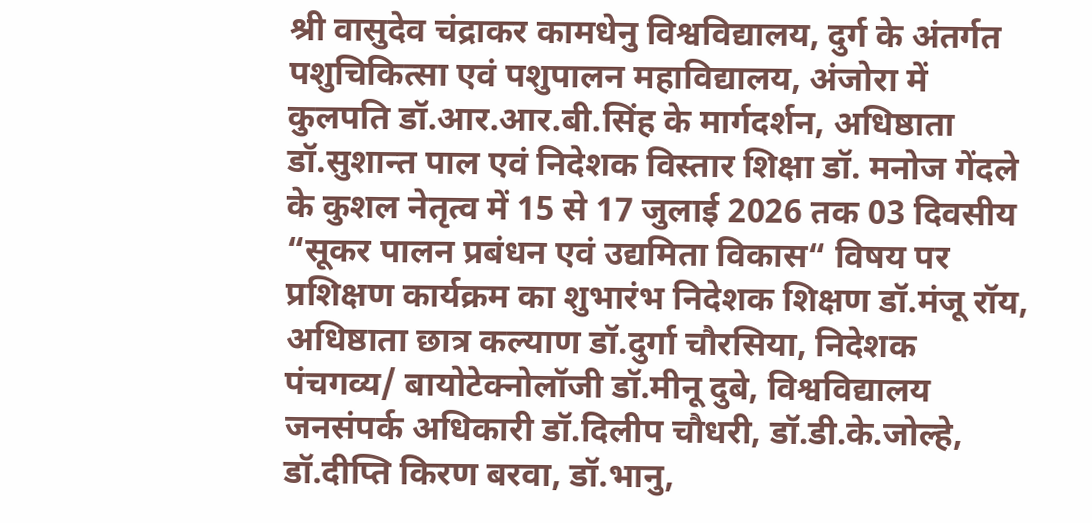श्री वासुदेव चंद्राकर कामधेनु विश्वविद्यालय, दुर्ग के अंतर्गत पशुचिकित्सा एवं पशुपालन महाविद्यालय, अंजोरा में
कुलपति डॉ.आर.आर.बी.सिंह के मार्गदर्शन, अधिष्ठाता डॉ.सुशान्त पाल एवं निदेशक विस्तार शिक्षा डॉ. मनोज गेंदले के कुशल नेतृत्व में 15 से 17 जुलाई 2026 तक 03 दिवसीय “सूकर पालन प्रबंधन एवं उद्यमिता विकास“ विषय पर प्रशिक्षण कार्यक्रम का शुभारंभ निदेशक शिक्षण डॉ.मंजू रॉय, अधिष्ठाता छात्र कल्याण डॉ.दुर्गा चौरसिया, निदेशक पंचगव्य/ बायोटेक्नोलॉजी डॉ.मीनू दुबे, विश्वविद्यालय जनसंपर्क अधिकारी डॉ.दिलीप चौधरी, डॉ.डी.के.जोल्हे, डॉ.दीप्ति किरण बरवा, डॉ.भानु,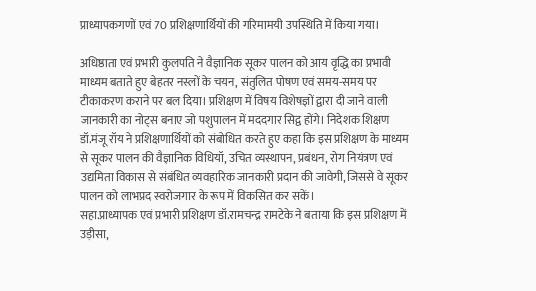प्राध्यापकगणों एवं 70 प्रशिक्षणार्थियों की गरिमामयी उपस्थिति में किया गया।

अधिष्ठाता एवं प्रभारी कुलपति ने वैज्ञानिक सूकर पालन को आय वृद्धि का प्रभावी माध्यम बताते हुए बेहतर नस्लों के चयन, संतुलित पोषण एवं समय-समय पर टीकाकरण कराने पर बल दिया। प्रशिक्षण में विषय विशेषज्ञों द्वारा दी जाने वाली जानकारी का नोट्स बनाए जो पशुपालन में मददगार सिद्व होंगे। निदेशक शिक्षण डॉ.मंजू रॉय ने प्रशिक्षणार्थियों को संबोधित करते हुए कहा कि इस प्रशिक्षण के माध्यम से सूकर पालन की वैज्ञानिक विधियॉ, उचित व्यस्थापन, प्रबंधन, रोग नियंत्रण एवं उद्यमिता विकास से संबंधित व्यवहारिक जानकारी प्रदान की जावेगी, जिससे वे सूकर पालन को लाभप्रद स्वरोजगार के रूप में विकसित कर सकें।
सहा.प्राध्यापक एवं प्रभारी प्रशिक्षण डॉ.रामचन्द्र रामटेके ने बताया कि इस प्रशिक्षण में उड़ीसा,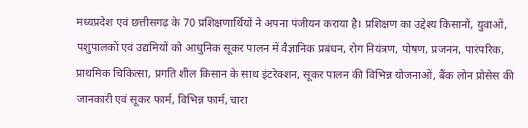मध्यप्रदेश एवं छत्तीसगढ़ के 70 प्रशिक्षणार्थियों ने अपना पंजीयन कराया है। प्रशिक्षण का उद्देश्य किसानों, युवाओं, पशुपालकों एवं उद्यमियों को आधुनिक सूकर पालन में वैज्ञानिक प्रबंधन, रोग नियंत्रण, पोषण, प्रजनन, पारंपरिक, प्राथमिक चिकित्सा, प्रगति शील किसान के साथ इंटरेक्शन, सूकर पालन की विभिन्न योजनाओं, बैंक लोन प्रोसेस की जानकारी एवं सूकर फार्म, विभिन्न फार्म, चारा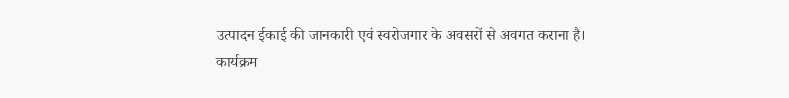उत्पादन ईकाई की जानकारी एवं स्वरोजगार के अवसरों से अवगत कराना है।
कार्यक्रम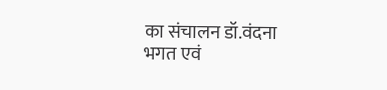का संचालन डॉ.वंदना भगत एवं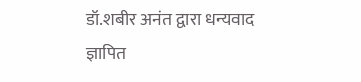डॉ.शबीर अनंत द्वारा धन्यवाद ज्ञापित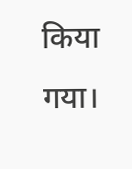किया गया।